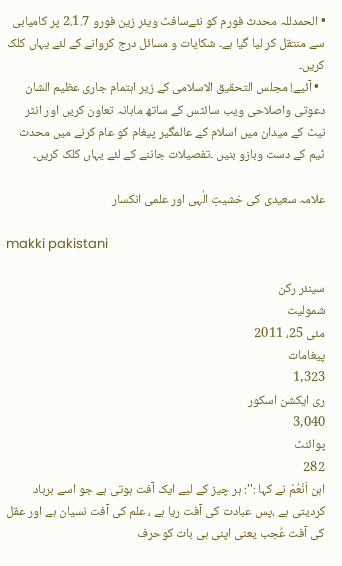• الحمدللہ محدث فورم کو نئےسافٹ ویئر زین فورو 2.1.7 پر کامیابی سے منتقل کر لیا گیا ہے۔ شکایات و مسائل درج کروانے کے لئے یہاں کلک کریں۔
  • آئیے! مجلس التحقیق الاسلامی کے زیر اہتمام جاری عظیم الشان دعوتی واصلاحی ویب سائٹس کے ساتھ ماہانہ تعاون کریں اور انٹر نیٹ کے میدان میں اسلام کے عالمگیر پیغام کو عام کرنے میں محدث ٹیم کے دست وبازو بنیں ۔تفصیلات جاننے کے لئے یہاں کلک کریں۔

علامہ سعیدی کی خشیتِ الٰہی اور علمی انکسار

makki pakistani

سینئر رکن
شمولیت
مئی 25، 2011
پیغامات
1,323
ری ایکشن اسکور
3,040
پوائنٹ
282
ابن اَنْعُمْ نے کہا :'': ہر چیز کے لیے ایک آفت ہوتی ہے جو اسے برباد کردیتی ہے ،پس عبادت کی آفت ریا ہے ، علم کی آفت نسیان ہے اور عقل کی آفت عُجب یعنی اپنی ہی بات کوحرف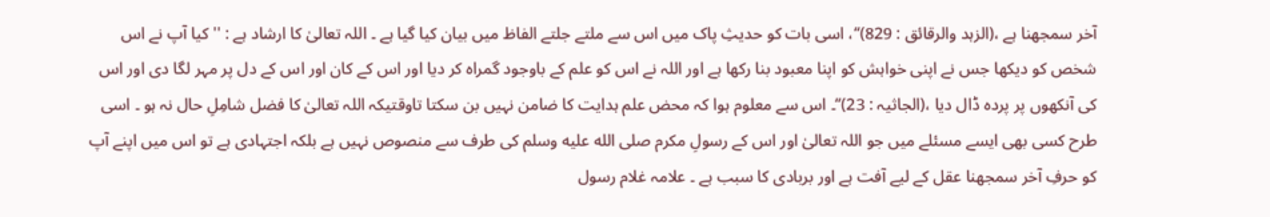آخر سمجھنا ہے ،(الزہد والرقائق : 829)‘‘، اسی بات کو حدیثِ پاک میں اس سے ملتے جلتے الفاظ میں بیان کیا گیا ہے ۔ اللہ تعالیٰ کا ارشاد ہے : ''کیا آپ نے اس شخص کو دیکھا جس نے اپنی خواہش کو اپنا معبود بنا رکھا ہے اور اللہ نے اس کو علم کے باوجود گمراہ کر دیا اور اس کے کان اور اس کے دل پر مہر لگا دی اور اس کی آنکھوں پر پردہ ڈال دیا ،(الجاثیہ : 23)‘‘۔ اس سے معلوم ہوا کہ محض علم ہدایت کا ضامن نہیں بن سکتا تاوقتیکہ اللہ تعالیٰ کا فضل شامِلِ حال نہ ہو ۔ اسی طرح کسی بھی ایسے مسئلے میں جو اللہ تعالیٰ اور اس کے رسولِ مکرم صلى الله عليه وسلم کی طرف سے منصوص نہیں ہے بلکہ اجتہادی ہے تو اس میں اپنے آپ کو حرفِ آخر سمجھنا عقل کے لیے آفت ہے اور بربادی کا سبب ہے ۔ علامہ غلام رسول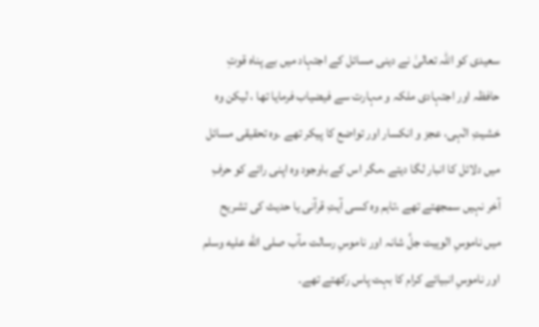سعیدی کو اللہ تعالیٰ نے دینی مسائل کے اجتہاد میں بے پناہ قوتِ حافظہ اور اجتہادی ملکہ و مہارت سے فیضیاب فرمایا تھا ، لیکن وہ خشیتِ الٰہی، عجز و انکسار اور تواضع کا پیکر تھے ۔وہ تحقیقی مسائل میں دلائل کا انبار لگا دیتے ،مگر اس کے باوجود وہ اپنی رائے کو حرفِ آخر نہیں سمجھتے تھے ،تاہم وہ کسی آیتِ قرآنی یا حدیث کی تشریح میں ناموسِ الوہیت جلَّ شانہ اور ناموسِ رسالت مآب صلى الله عليه وسلم اور ناموسِ انبیائے کرام کا بہت پاس رکھتے تھے۔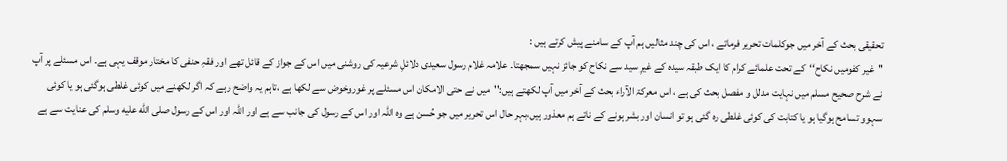تحقیقی بحث کے آخر میں جوکلمات تحریر فرماتے ، اس کی چند مثالیں ہم آپ کے سامنے پیش کرتے ہیں :
''غیر کفومیں نکاح‘‘کے تحت علمائے کرام کا ایک طبقہ سیدہ کے غیرِ سید سے نکاح کو جائز نہیں سمجھتا۔ علامہ غلام رسول سعیدی دلائلِ شرعیہ کی روشنی میں اس کے جواز کے قائل تھے اور فقہِ حنفی کا مختار موقف یہی ہے۔ اس مسئلے پر آپ نے شرح صحیح مسلم میں نہایت مدلل و مفصل بحث کی ہے ، اس معرکۃ الآراء بحث کے آخر میں آپ لکھتے ہیں:''میں نے حتی الامکان اس مسئلے پر غوروخوض سے لکھا ہے ،تاہم یہ واضح رہے کہ اگر لکھنے میں کوئی غلطی ہوگئی ہو یا کوئی سہوو تسامح ہوگیا ہو یا کتابت کی کوئی غلطی رہ گئی ہو تو انسان اور بشر ہونے کے ناتے ہم معذور ہیں،بہر حال اس تحریر میں جو حُسن ہے وہ اللہ اور اس کے رسول کی جانب سے ہے اور اللہ اور اس کے رسول صلى الله عليه وسلم کی عنایت سے ہے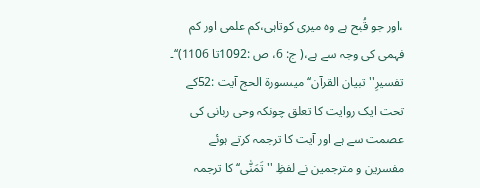،اور جو قُبح ہے وہ میری کوتاہی،کم علمی اور کم فہمی کی وجہ سے ہے،( ج: 6، ص :1092تا 1106)‘‘۔
تفسیرِ''تبیان القرآن‘‘میںسورۃ الحج آیت :52کے تحت ایک روایت کا تعلق چونکہ وحی ربانی کی عصمت سے ہے اور آیت کا ترجمہ کرتے ہوئے مفسرین و مترجمین نے لفظِ ''تَمَنّٰی‘‘ کا ترجمہ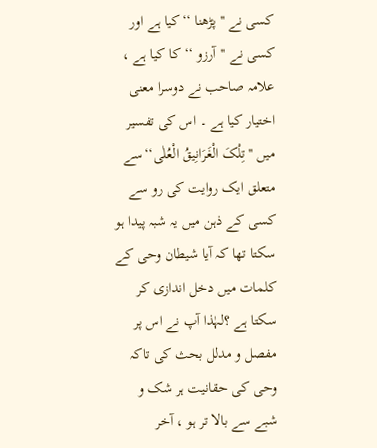کسی نے '' پڑھنا ‘‘کیا ہے اور کسی نے ''آرزو ‘‘ کا کیا ہے ، علامہ صاحب نے دوسرا معنی اختیار کیا ہے ۔ اس کی تفسیر میں ''تِلْکَ الْغَرَانِیقُ الْعُلٰی‘‘سے متعلق ایک روایت کی رو سے کسی کے ذہن میں یہ شبہ پیدا ہو سکتا تھا کہ آیا شیطان وحی کے کلمات میں دخل اندازی کر سکتا ہے ؟لہٰذا آپ نے اس پر مفصل و مدلل بحث کی تاکہ وحی کی حقانیت ہر شک و شبے سے بالا تر ہو ، آخر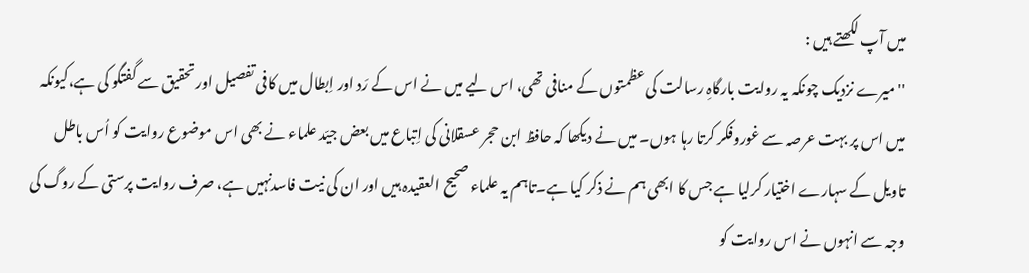میں آپ لکھتے ہیں :
''میرے نزدیک چونکہ یہ روایت بارگاہِ رسالت کی عظمتوں کے منافی تھی، اس لیے میں نے اس کے رَد اور اِبطال میں کافی تفصیل اور تحقیق سے گفتگو کی ہے،کیونکہ میں اس پر بہت عرصہ سے غوروفکر کرتا رہا ہوں۔ میں نے دیکھا کہ حافظ ابن حجر عسقلانی کی اِتباع میں بعض جیّد علماء نے بھی اس موضوع روایت کو اُس باطل تاویل کے سہارے اختیار کرلیا ہے جس کا ابھی ہم نے ذکر کیا ہے۔تاہم یہ علماء صحیح العقیدہ ہیں اور ان کی نیت فاسدنہیں ہے، صرف روایت پرستی کے روگ کی وجہ سے انہوں نے اس روایت کو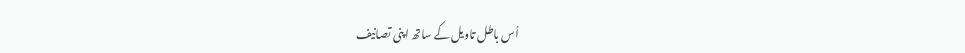اُس باطل تاویل کے ساتھ اپنی تصانیف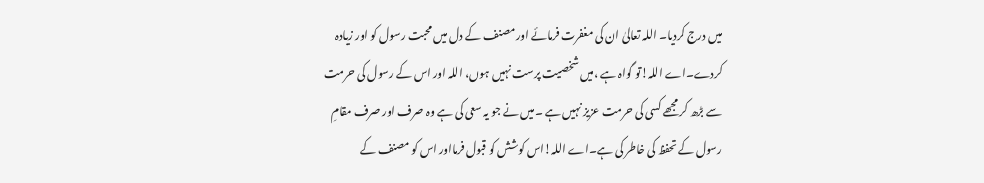میں درج کردیا۔ اللہ تعالیٰ ان کی مغفرت فرمائے اور مصنف کے دل میں محبت رسول کو اور زیادہ کردے۔اے اللہ!تو گواہ ہے ،میں شخصیت پرست نہیں ہوں، اللہ اور اس کے رسول کی حرمت سے بڑھ کر مجھے کسی کی حرمت عزیز نہیں ہے ۔میں نے جو یہ سعی کی ہے وہ صرف اور صرف مقامِ رسول کے تحفظ کی خاطر کی ہے۔اے اللہ!اس کوشش کو قبول فرمااور اس کو مصنف کے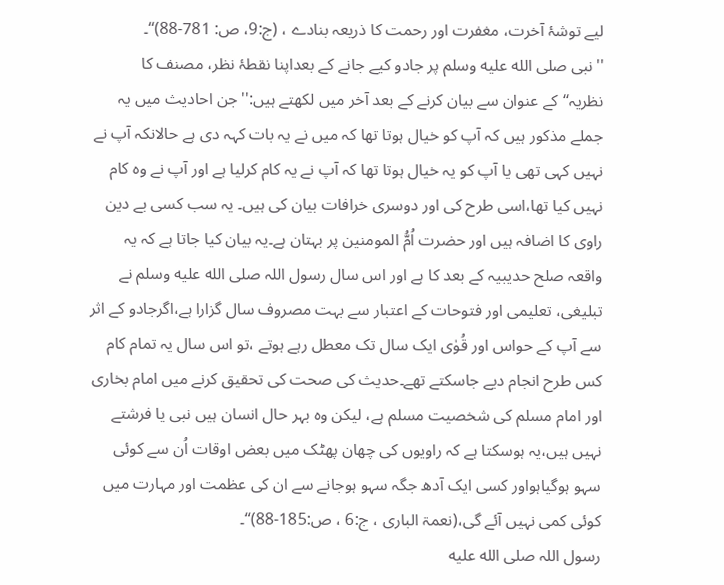لیے توشۂ آخرت، مغفرت اور رحمت کا ذریعہ بنادے ، (ج:9، ص: 781-88)‘‘۔
''نبی صلى الله عليه وسلم پر جادو کیے جانے کے بعداپنا نقطۂ نظر، مصنف کا نظریہ‘‘کے عنوان سے بیان کرنے کے بعد آخر میں لکھتے ہیں:''جن احادیث میں یہ جملے مذکور ہیں کہ آپ کو خیال ہوتا تھا کہ میں نے یہ بات کہہ دی ہے حالانکہ آپ نے نہیں کہی تھی یا آپ کو یہ خیال ہوتا تھا کہ آپ نے یہ کام کرلیا ہے اور آپ نے وہ کام نہیں کیا تھا،اسی طرح کی اور دوسری خرافات بیان کی ہیں۔ یہ سب کسی بے دین راوی کا اضافہ ہیں اور حضرت اُمُّ المومنین پر بہتان ہے۔یہ بیان کیا جاتا ہے کہ یہ واقعہ صلح حدیبیہ کے بعد کا ہے اور اس سال رسول اللہ صلى الله عليه وسلم نے تبلیغی، تعلیمی اور فتوحات کے اعتبار سے بہت مصروف سال گزارا ہے،اگرجادو کے اثر سے آپ کے حواس اور قُوٰی ایک سال تک معطل رہے ہوتے ،تو اس سال یہ تمام کام کس طرح انجام دیے جاسکتے تھے۔حدیث کی صحت کی تحقیق کرنے میں امام بخاری اور امام مسلم کی شخصیت مسلم ہے، لیکن وہ بہر حال انسان ہیں نبی یا فرشتے نہیں ہیں،یہ ہوسکتا ہے کہ راویوں کی چھان پھٹک میں بعض اوقات اُن سے کوئی سہو ہوگیاہواور کسی ایک آدھ جگہ سہو ہوجانے سے ان کی عظمت اور مہارت میں کوئی کمی نہیں آئے گی،(نعمۃ الباری ، ج:6 ، ص:185-88)‘‘۔
رسول اللہ صلى الله عليه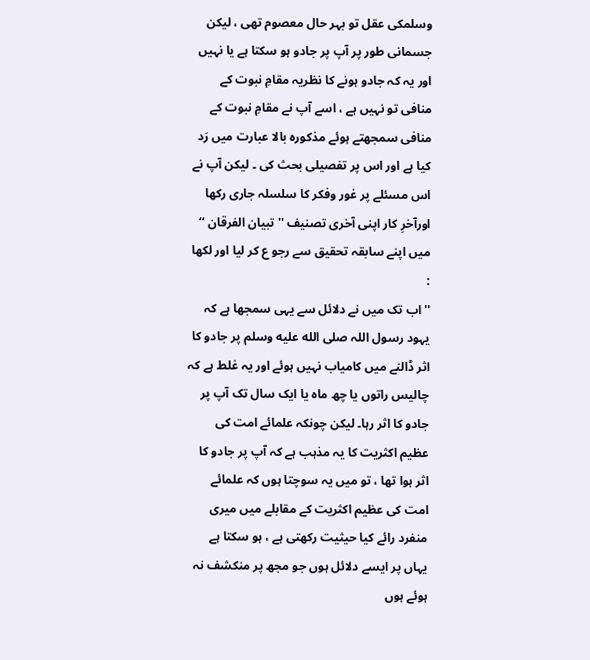وسلمکی عقل تو بہر حال معصوم تھی ، لیکن جسمانی طور پر آپ پر جادو ہو سکتا ہے یا نہیں اور یہ کہ جادو ہونے کا نظریہ مقامِ نبوت کے منافی تو نہیں ہے ، اسے آپ نے مقامِ نبوت کے منافی سمجھتے ہوئے مذکورہ بالا عبارت میں رَد کیا ہے اور اس پر تفصیلی بحث کی ۔ لیکن آپ نے اس مسئلے پر غور وفکر کا سلسلہ جاری رکھا اورآخرِ کار اپنی آخری تصنیف ''تبیان الفرقان ‘‘ میں اپنے سابقہ تحقیق سے رجو ع کر لیا اور لکھا :
''اب تک میں نے دلائل سے یہی سمجھا ہے کہ یہود رسول اللہ صلى الله عليه وسلم پر جادو کا اثر ڈالنے میں کامیاب نہیں ہوئے اور یہ غلط ہے کہ چالیس راتوں یا چھ ماہ یا ایک سال تک آپ پر جادو کا اثر رہا۔ لیکن چونکہ علمائے امت کی عظیم اکثریت کا یہ مذہب ہے کہ آپ پر جادو کا اثر ہوا تھا ، تو میں یہ سوچتا ہوں کہ علمائے امت کی عظیم اکثریت کے مقابلے میں میری منفرد رائے کیا حیثیت رکھتی ہے ، ہو سکتا ہے یہاں پر ایسے دلائل ہوں جو مجھ پر منکشف نہ ہوئے ہوں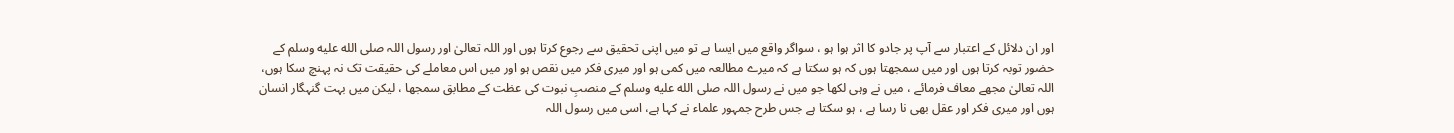اور ان دلائل کے اعتبار سے آپ پر جادو کا اثر ہوا ہو ، سواگر واقع میں ایسا ہے تو میں اپنی تحقیق سے رجوع کرتا ہوں اور اللہ تعالیٰ اور رسول اللہ صلى الله عليه وسلم کے حضور توبہ کرتا ہوں اور میں سمجھتا ہوں کہ ہو سکتا ہے کہ میرے مطالعہ میں کمی ہو اور میری فکر میں نقص ہو اور میں اس معاملے کی حقیقت تک نہ پہنچ سکا ہوں، اللہ تعالیٰ مجھے معاف فرمائے ، میں نے وہی لکھا جو میں نے رسول اللہ صلى الله عليه وسلم کے منصبِ نبوت کی عظت کے مطابق سمجھا ، لیکن میں بہت گنہگار انسان ہوں اور میری فکر اور عقل بھی نا رسا ہے ، ہو سکتا ہے جس طرح جمہور علماء نے کہا ہے، اسی میں رسول اللہ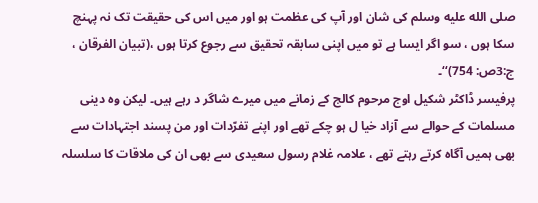صلى الله عليه وسلم کی شان اور آپ کی عظمت ہو اور میں اس کی حقیقت تک نہ پہنچ سکا ہوں ، سو اگر ایسا ہے تو میں اپنی سابقہ تحقیق سے رجوع کرتا ہوں ،(تبیان الفرقان ، ج:3ص: 754)‘‘۔
پرفیسر ڈاکٹر شکیل اوج مرحوم کالج کے زمانے میں میرے شاگر د رہے ہیں۔ لیکن وہ دینی مسلمات کے حوالے سے آزاد خیا ل ہو چکے تھے اور اپنے تفرّدات اور من پسند اجتہادات سے بھی ہمیں آگاہ کرتے رہتے تھے ، علامہ غلام رسول سعیدی سے بھی ان کی ملاقات کا سلسلہ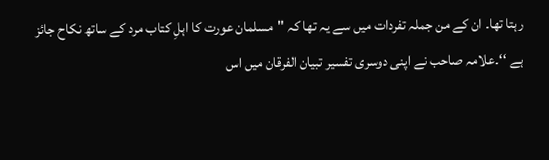رہتا تھا۔ ان کے من جملہ تفردات میں سے یہ تھا کہ ''مسلمان عورت کا اہلِ کتاب مرد کے ساتھ نکاح جائز ہے ‘‘۔علامہ صاحب نے اپنی دوسری تفسیر تبیان الفرقان میں اس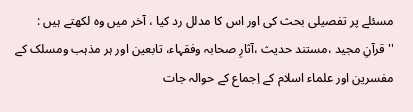مسئلے پر تفصیلی بحث کی اور اس کا مدلل رد کیا ، آخر میں وہ لکھتے ہیں :
''قرآنِ مجید ،مستند حدیث ،آثارِ صحابہ وفقہاء، تابعین اور ہر مذہب ومسلک کے مفسرین اور علماء اسلام کے اِجماع کے حوالہ جات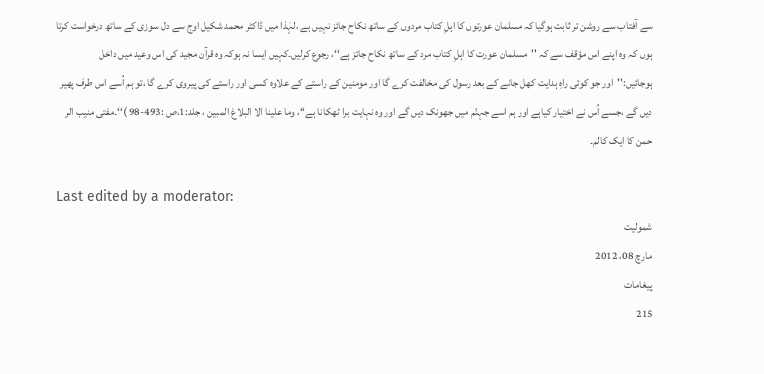سے آفتاب سے روشن تر ثابت ہوگیا کہ مسلمان عورتوں کا اہلِ کتاب مردوں کے ساتھ نکاح جائز نہیں ہے ،لہٰذا میں ڈاکٹر محمد شکیل اوج سے دل سوزی کے ساتھ درخواست کرتا ہوں کہ وہ اپنے اس مؤقف سے کہ ''مسلمان عورت کا اہلِ کتاب مرد کے ساتھ نکاح جائز ہے‘‘، رجوع کرلیں۔کہیں ایسا نہ ہوکہ وہ قرآن مجید کی اس وعید میں داخل ہوجائیں:''اور جو کوئی راہِ ہدایت کھل جانے کے بعد رسول کی مخالفت کرے گا اور مومنین کے راستے کے علاوہ کسی اور راستے کی پیروی کرے گا ،تو ہم اُسے اس طرف پھیر دیں گے ،جسے اُس نے اختیار کیاہے اور ہم اسے جہنّم میں جھونک دیں گے اور وہ نہایت برا ٹھکانا ہے‘‘، وما علینا الا البلاغ المبین ، جلد:1،ص :493-98 )‘‘۔مفتی منیب الر حمن کا ایک کالم۔

Last edited by a moderator:
شمولیت
مارچ 08، 2012
پیغامات
215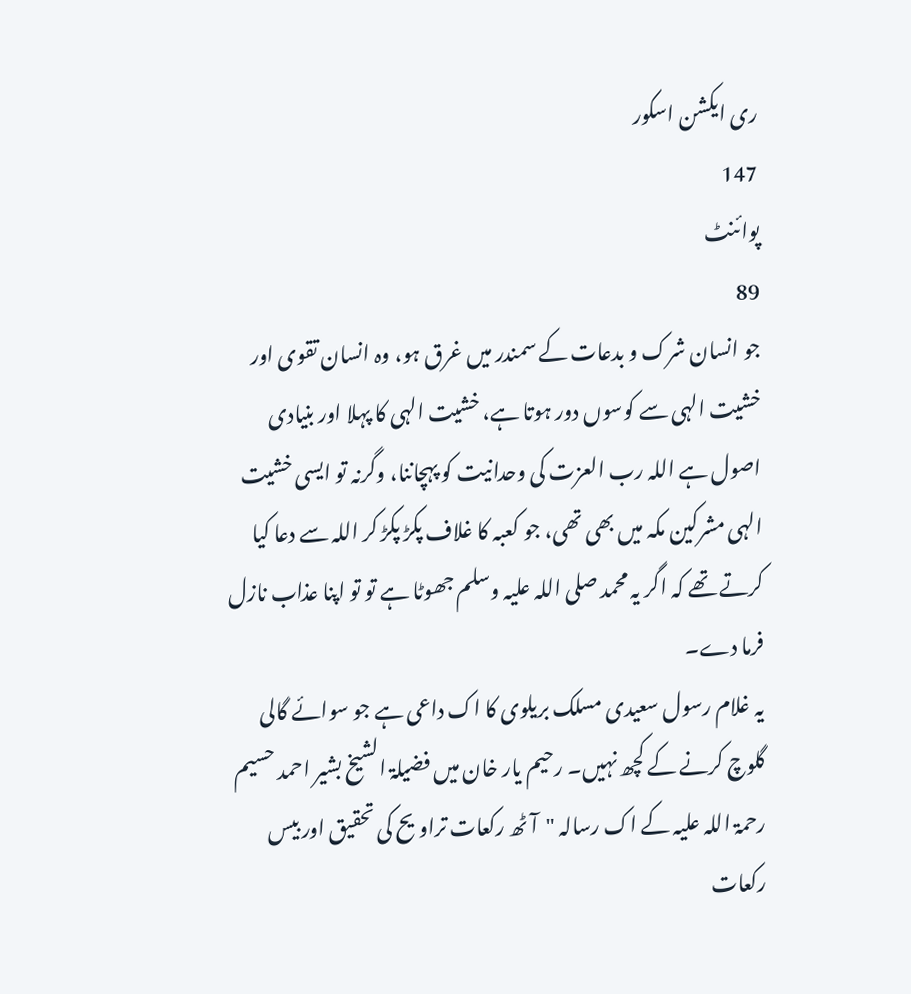ری ایکشن اسکور
147
پوائنٹ
89
جو انسان شرک و بدعات کے سمندر میں غرق ہو، وہ انسان تقوی اور خشیت الہی سے کوسوں دور ہوتا ہے، خشیت الہی کا پہلا اور بنیادی اصول ہے اللہ رب العزت کی وحدانیت کو پہچاننا، وگرنہ تو ایسی خشیت الہی مشرکین مکہ میں بھی تھی، جو کعبہ کا غلاف پکڑ پکڑ کر اللہ سے دعا کیا کرتے تھے کہ اگر یہ محمد صلی اللہ علیہ وسلم جھوٹا ہے تو تو اپنا عذاب نازل فرما دے۔
یہ غلام رسول سعیدی مسلک بریلوی کا اک داعی ہے جو سوائے گالی گلوچ کرنے کے کچھ نہیں۔ رحیم یار خان میں فضیلۃ الشیخ بشیر احمد حسیم رحمۃ اللہ علیہ کے اک رسالہ "آٹھ رکعات تراویح کی تحقیق اور بیس رکعات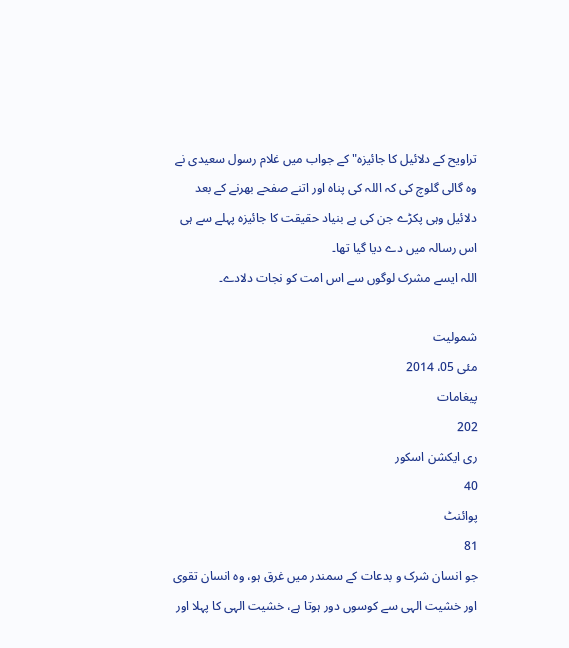تراویح کے دلائیل کا جائیزہ" کے جواب میں غلام رسول سعیدی نے وہ گالی گلوچ کی کہ اللہ کی پناہ اور اتنے صفحے بھرنے کے بعد دلائیل وہی پکڑے جن کی بے بنیاد حقیقت کا جائیزہ پہلے سے ہی اس رسالہ میں دے دیا گیا تھا۔
اللہ ایسے مشرک لوگوں سے اس امت کو نجات دلادے۔

شمولیت
مئی 05، 2014
پیغامات
202
ری ایکشن اسکور
40
پوائنٹ
81
جو انسان شرک و بدعات کے سمندر میں غرق ہو، وہ انسان تقوی اور خشیت الہی سے کوسوں دور ہوتا ہے، خشیت الہی کا پہلا اور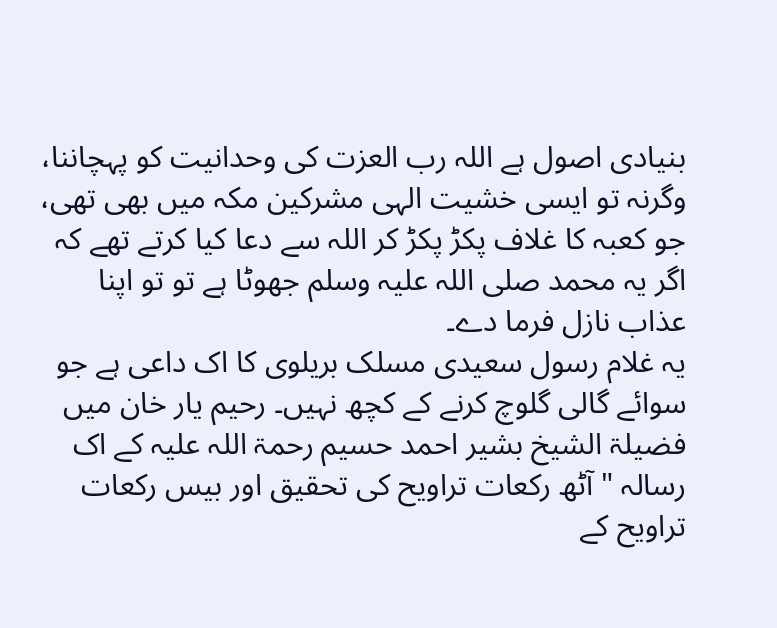بنیادی اصول ہے اللہ رب العزت کی وحدانیت کو پہچاننا، وگرنہ تو ایسی خشیت الہی مشرکین مکہ میں بھی تھی، جو کعبہ کا غلاف پکڑ پکڑ کر اللہ سے دعا کیا کرتے تھے کہ اگر یہ محمد صلی اللہ علیہ وسلم جھوٹا ہے تو تو اپنا عذاب نازل فرما دے۔
یہ غلام رسول سعیدی مسلک بریلوی کا اک داعی ہے جو سوائے گالی گلوچ کرنے کے کچھ نہیں۔ رحیم یار خان میں فضیلۃ الشیخ بشیر احمد حسیم رحمۃ اللہ علیہ کے اک رسالہ "آٹھ رکعات تراویح کی تحقیق اور بیس رکعات تراویح کے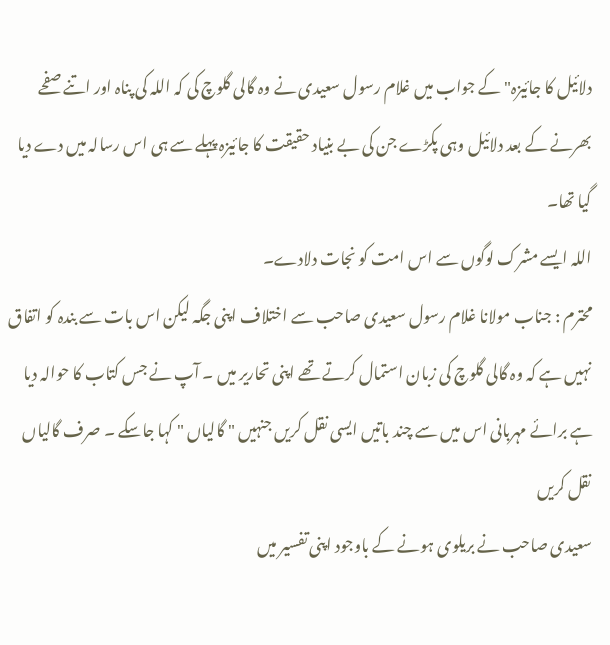دلائیل کا جائیزہ" کے جواب میں غلام رسول سعیدی نے وہ گالی گلوچ کی کہ اللہ کی پناہ اور اتنے صفحے بھرنے کے بعد دلائیل وہی پکڑے جن کی بے بنیاد حقیقت کا جائیزہ پہلے سے ہی اس رسالہ میں دے دیا گیا تھا۔
اللہ ایسے مشرک لوگوں سے اس امت کو نجات دلادے۔
محترم : جناب مولانا غلام رسول سعیدی صاحب سے اختلاف اپنی جگہ لیکن اس بات سے بندہ کو اتفاق نہیں ہے کہ وہ گالی گلوچ کی زبان استمال کرتے تھے اپنی تحاریر میں ۔ آپ نے جس کتاب کا حوالہ دیا ہے برائے مہربانی اس میں سے چند باتیں ایسی نقل کریں جنہیں " گالیاں " کہا جاسکے ۔ صرف گالیاں نقل کریں
سعیدی صاحب نے بریلوی ہونے کے باوجود اپنی تفسیر میں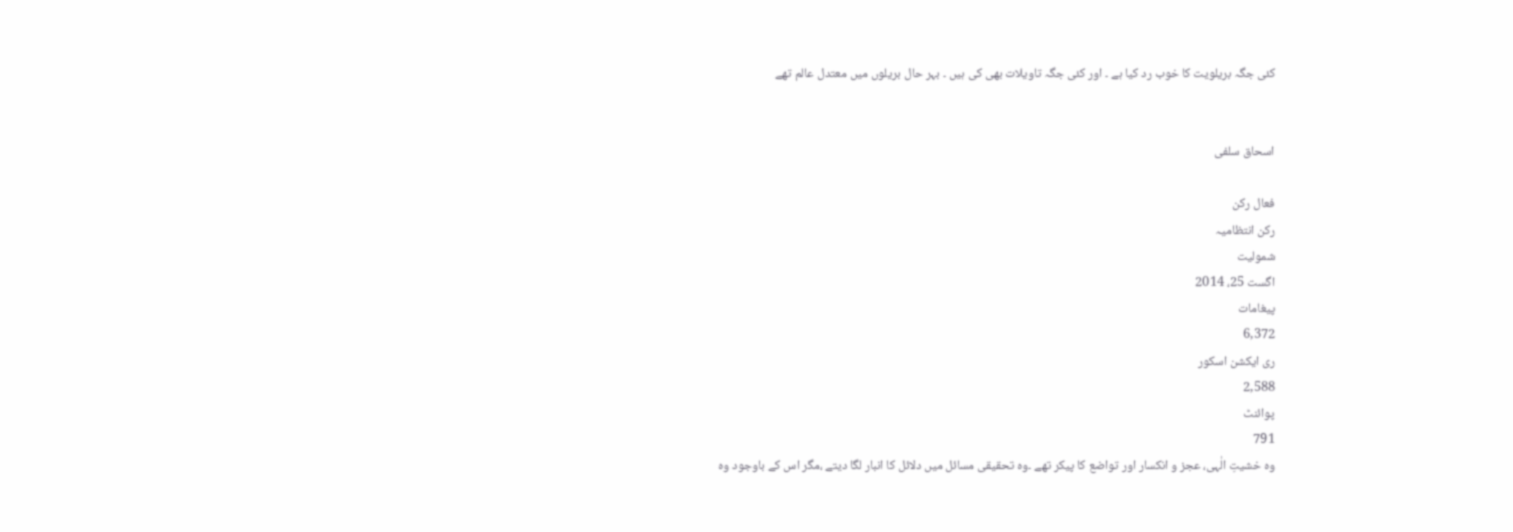کئی جگہ بریلویت کا خوب رد کیا ہے ۔ اور کئی جگہ تاویلات بھی کی ہیں ۔ بہر حال بریلوں میں معتدل عالم تھے


اسحاق سلفی

فعال رکن
رکن انتظامیہ
شمولیت
اگست 25، 2014
پیغامات
6,372
ری ایکشن اسکور
2,588
پوائنٹ
791
وہ خشیتِ الٰہی، عجز و انکسار اور تواضع کا پیکر تھے ۔وہ تحقیقی مسائل میں دلائل کا انبار لگا دیتے ،مگر اس کے باوجود وہ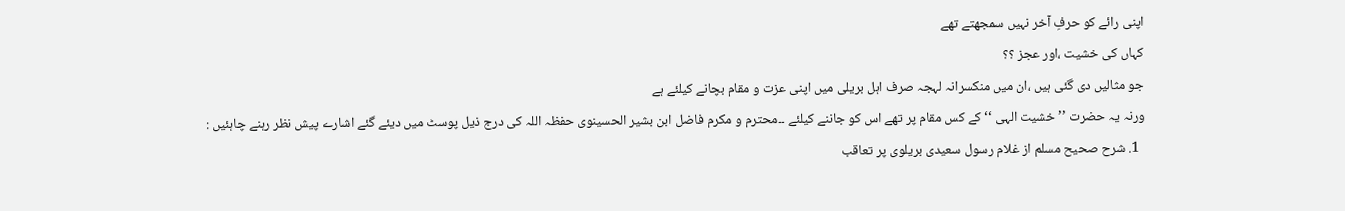اپنی رائے کو حرفِ آخر نہیں سمجھتے تھے
کہاں کی خشیت ،اور عجز ؟؟
جو مثالیں دی گئی ہیں ،ان میں منکسرانہ لہجہ صرف اہل بریلی میں اپنی عزت و مقام بچانے کیلئے ہے
ورنہ یہ حضرت ’’ خشیت الہی ‘‘ کے کس مقام پر تھے اس کو جاننے کیلئے ۔۔محترم و مکرم فاضل ابن بشیر الحسینوی حفظہ اللہ کی درج ذیل پوسٹ میں دیئے گئے اشارے پیش نظر رہنے چاہئیں :
  1. شرح صحیح مسلم از غلام رسول سعیدی بریلوی پر تعاقب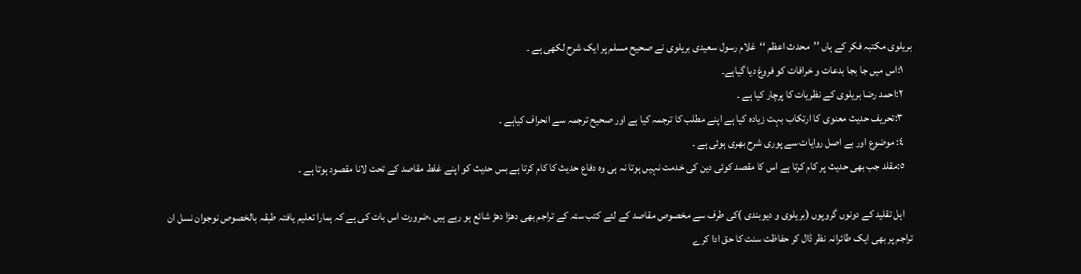بریلوی مکتبہ فکر کے ہاں ’’محدث اعظم ‘‘غلام رسول سعیدی بریلوی نے صحیح مسلم پر ایک شرح لکھی ہے ۔
    ١:اس میں جا بجا بدعات و خرافات کو فروغ دیا گیاہے۔
    ٢:احمد رضا بریلوی کے نظریات کا پرچار کیا ہے ۔
    ٣:تحریف حدیث معنوی کا ارتکاب بہت زیادہ کیا ہے اپنے مطلب کا ترجمہ کیا ہے اور صحیح ترجمہ سے انحراف کیاہے ۔
    ٤: موضوع اور بے اصل روایات سے پوری شرح بھری ہوئی ہے ۔
    ٥:مقلد جب بھی حدیث پر کام کرتا ہے اس کا مقصد کوئی دین کی خدمت نہیں ہوتا نہ ہی وہ دفاع حدیث کا کام کرتا ہے بس حدیث کو اپنے غلط مقاصد کے تحت لانا مقصود ہوتا ہے ۔

    اہل تقلید کے دونوں گروپوں (بریلوی و دیوبندی )کی طرف سے مخصوص مقاصد کے لئے کتب ستہ کے تراجم بھی دھڑا دھڑ شائع ہو رہے ہیں ،ضرورت اس بات کی ہے کہ ہمارا تعلیم یافتہ طبقہ بالخصوص نوجوان نسل ان تراجم پر بھی ایک طائرانہ نظر ڈال کر حفاظت سنت کا حق ادا کرے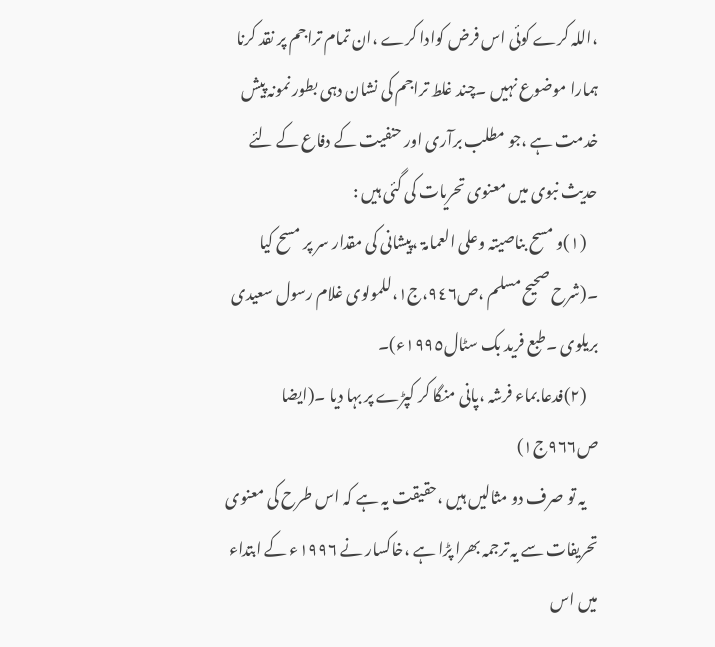،اللہ کرے کوئی اس فرض کوادا کرے ،ان تمام تراجم پر نقد کرنا ہمارا موضوع نہیں ۔چند غلط تراجم کی نشان دہی بطور نمونہ پیش خدمت ہے ،جو مطلب برآری اور حنفیت کے دفاع کے لئے حدیث نبوی میں معنوی تحریات کی گئی ہیں :
    (١)و مسح بناصیتہ وعلی العمامۃ ،پیشانی کی مقدار سر پر مسح کیا ۔(شرح صحیح مسلم ،ص٩٤٦،ج١،للمولوی غلام رسول سعیدی بریلوی ۔طبع فرید بک سٹال١٩٩٥ء)۔
    (٢)فدعا بماء فرشہ ،پانی منگا کر کپڑے پر بہا دیا ۔(ایضا ص٩٦٦ج١)
    یہ تو صرف دو مثالیں ہیں ،حقیقت یہ ہے کہ اس طرح کی معنوی تحریفات سے یہ ترجمہ بھرا پڑا ہے ،خاکسار نے ١٩٩٦ء کے ابتداء میں اس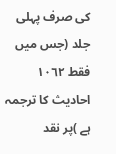کی صرف پہلی جلد (جس میں فقط ١٠٦٢ احادیث کا ترجمہ ہے )پر نقد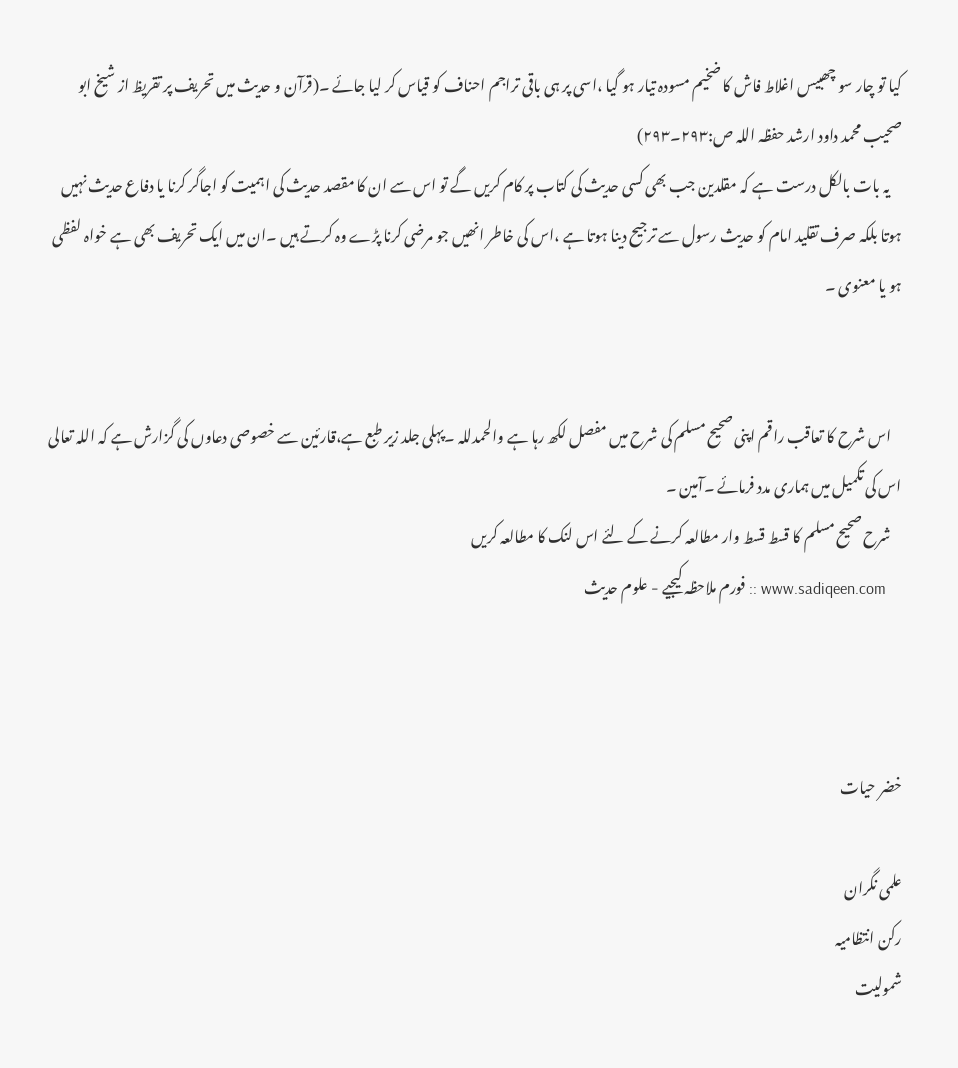کیا تو چار سو چھبیس اغلاط فاش کا ضخیم مسودہ تیار ہو گیا ،اسی پر ہی باقی تراجم احناف کو قیاس کر لیا جائے ۔(قرآن و حدیث میں تحریف پر تقریظ از شیخ ابو صحیب محمد داود ارشد حفظہ اللہ ص:٢٩٣۔٢٩٣)
    یہ بات بالکل درست ہے کہ مقلدین جب بھی کسی حدیث کی کتاب پر کام کریں گے تو اس سے ان کا مقصد حدیث کی اہمیت کو اجاگر کرنا یا دفاع حدیث نہیں ہوتا بلکہ صرف تقلید امام کو حدیث رسول سے ترجیح دینا ہوتا ہے ،اس کی خاطر انھیں جو مرضی کرنا پڑے وہ کرتے ہیں ۔ان میں ایک تحریف بھی ہے خواہ لفظی ہو یا معنوی ۔


    اس شرح کا تعاقب راقم اپنی صحیح مسلم کی شرح میں مفصل لکھ رہا ہے والحمدللہ ۔پہلی جلد زیر طبع ہے،قارئین سے خصوصی دعاوں کی گزارش ہے کہ اللہ تعالی اس کی تکمیل میں ہماری مدد فرمائے ۔آمین ۔
    شرح صحیح مسلم کا قسط قسط وار مطالعہ کرنے کے لئے اس لنک کا مطالعہ کریں
    www.sadiqeen.com :: فورم ملاحظہ کیجیے - علوم حدیث



خضر حیات

علمی نگران
رکن انتظامیہ
شمولیت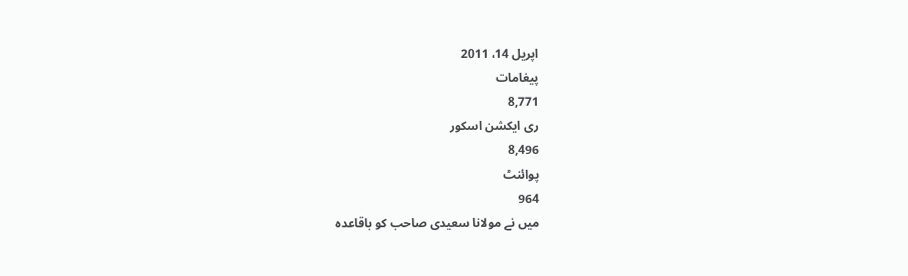اپریل 14، 2011
پیغامات
8,771
ری ایکشن اسکور
8,496
پوائنٹ
964
میں نے مولانا سعیدی صاحب کو باقاعدہ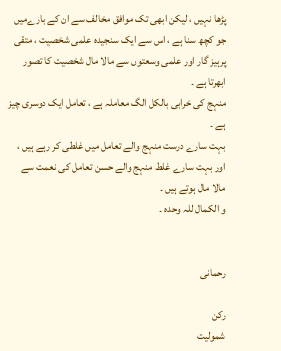پڑھا نہیں ، لیکن ابھی تک موافق مخالف سے ان کے بارےمیں جو کچھ سنا ہے ، اس سے ایک سنجیدہ علمی شخصیت ، متقی پرہیز گار اور علمی وسعتوں سے مالا مال شخصیت کا تصور ابھرتا ہے ۔
منہج کی خرابی بالکل الگ معاملہ ہے ، تعامل ایک دوسری چیز ہے ۔
بہت سارے درست منہج والے تعامل میں غلطی کر رہے ہیں ، اور بہت سارے غلط منہج والے حسن تعامل کی نعمت سے مالا مال ہوتے ہیں ۔
و الکمال للہ وحدہ ۔


رحمانی

رکن
شمولیت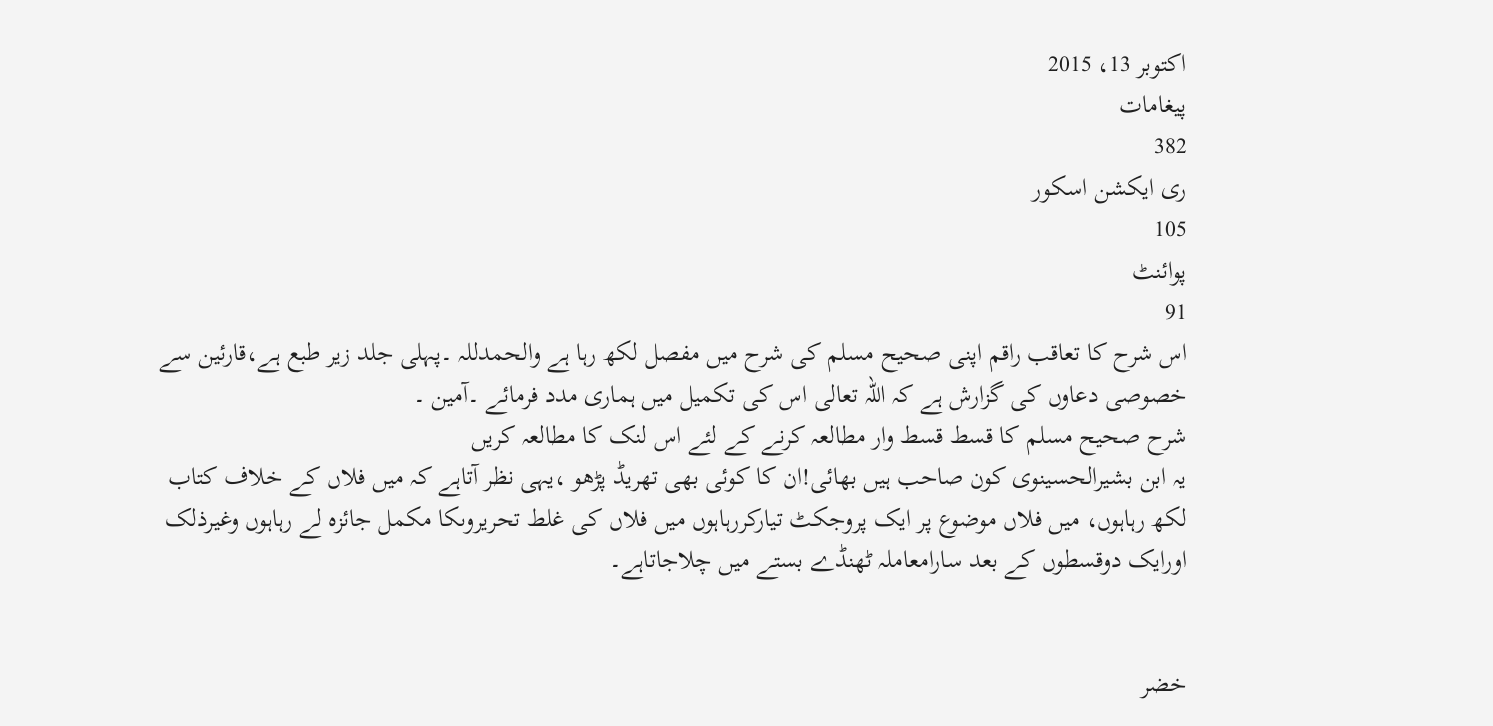اکتوبر 13، 2015
پیغامات
382
ری ایکشن اسکور
105
پوائنٹ
91
اس شرح کا تعاقب راقم اپنی صحیح مسلم کی شرح میں مفصل لکھ رہا ہے والحمدللہ ۔پہلی جلد زیر طبع ہے،قارئین سے خصوصی دعاوں کی گزارش ہے کہ اللہ تعالی اس کی تکمیل میں ہماری مدد فرمائے ۔آمین ۔
شرح صحیح مسلم کا قسط قسط وار مطالعہ کرنے کے لئے اس لنک کا مطالعہ کریں
یہ ابن بشیرالحسینوی کون صاحب ہیں بھائی!ان کا کوئی بھی تھریڈ پڑھو ،یہی نظر آتاہے کہ میں فلاں کے خلاف کتاب لکھ رہاہوں، میں فلاں موضوع پر ایک پروجکٹ تیارکررہاہوں میں فلاں کی غلط تحریروںکا مکمل جائزہ لے رہاہوں وغیرذلک اورایک دوقسطوں کے بعد سارامعاملہ ٹھنڈے بستے میں چلاجاتاہے۔


خضر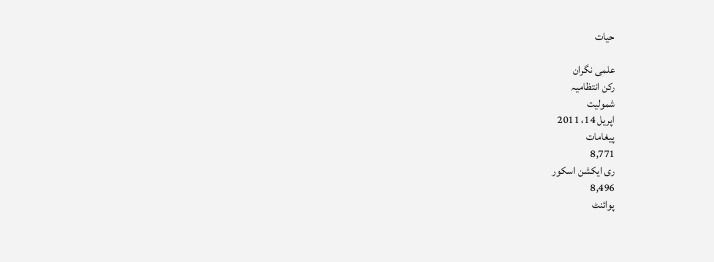حیات

علمی نگران
رکن انتظامیہ
شمولیت
اپریل 14، 2011
پیغامات
8,771
ری ایکشن اسکور
8,496
پوائنٹ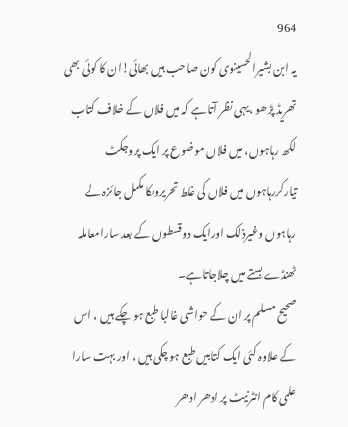964
یہ ابن بشیرالحسینوی کون صاحب ہیں بھائی!ان کا کوئی بھی تھریڈ پڑھو ،یہی نظر آتاہے کہ میں فلاں کے خلاف کتاب لکھ رہاہوں، میں فلاں موضوع پر ایک پروجکٹ تیارکررہاہوں میں فلاں کی غلط تحریروںکا مکمل جائزہ لے رہاہوں وغیرذلک اورایک دوقسطوں کے بعد سارامعاملہ ٹھنڈے بستے میں چلاجاتاہے۔
صحیح مسلم پر ان کے حواشی غالبا طبع ہو چکے ہیں ، اس کے علاوہ کئی ایک کتابیں طبع ہو چکی ہیں ، اور بہت سارا علمی کام انٹرنیٹ پر ادھر ادھر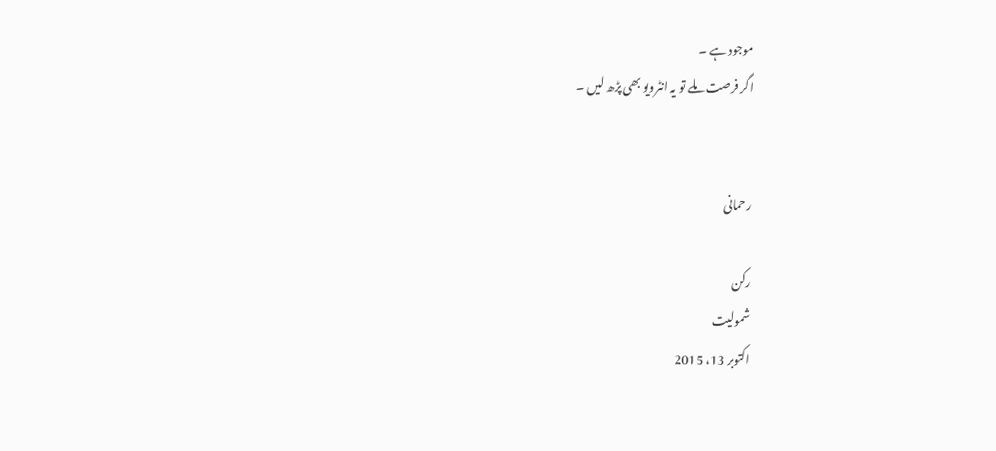موجود ہے ۔
اگر فرصت ملے تو یہ انٹرویو بھی پڑھ لیں ۔


رحمانی

رکن
شمولیت
اکتوبر 13، 2015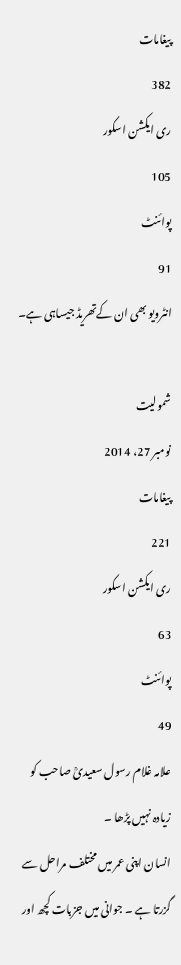پیغامات
382
ری ایکشن اسکور
105
پوائنٹ
91
انٹرویو بھی ان کےتھریڈ جیساہی ہے۔

شمولیت
نومبر 27، 2014
پیغامات
221
ری ایکشن اسکور
63
پوائنٹ
49
علامہ غلام رسول سعیدیؒ صاحب کو زیادہ نہیں پڑھا ۔
انسان اپنی عمر میں مختلف مراحل سے گزرتا ہے ۔ جوانی میں جزبات کچھ اور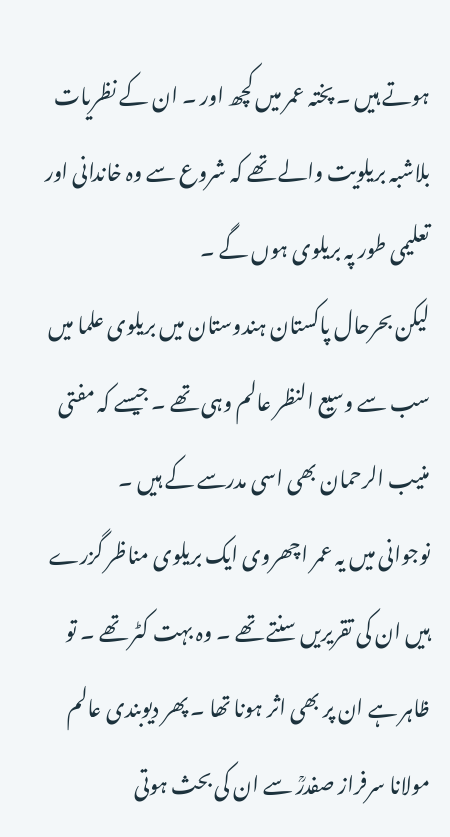ہوتے ہیں ۔ پختہ عمر میں کچھ اور ۔ ان کے نظریات بلاشبہ بریلویت والے تھے کہ شروع سے وہ خاندانی اور تعلیمی طور پہ بریلوی ہوں گے ۔
لیکن بحرحال پاکستان ہندوستان میں بریلوی علما میں سب سے وسیع النظر عالم وہی تھے ۔ جیسے کہ مفتی منیب الرحمان بھی اسی مدرسے کے ہیں ۔
نوجوانی میں یہ عمر اچھروی ایک بریلوی مناظر گزرے ہیں ان کی تقریریں سنتے تھے ۔ وہ بہت کٹر تھے ۔ تو ظاہر ہے ان پر بھی اثر ہونا تھا ۔ پھر دیوبندی عالم مولانا سرفراز صفدرؒ سے ان کی بحث ہوتی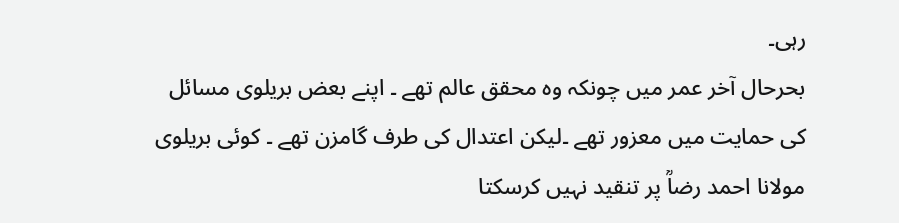رہی۔
بحرحال آخر عمر میں چونکہ وہ محقق عالم تھے ۔ اپنے بعض بریلوی مسائل کی حمایت میں معزور تھے ۔لیکن اعتدال کی طرف گامزن تھے ۔ کوئی بریلوی مولانا احمد رضاؒ پر تنقید نہیں کرسکتا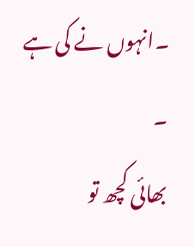۔انہوں نے کی ہے ۔
بھائی کچھ تو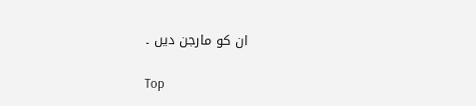ان کو مارجن دیں ۔

Top